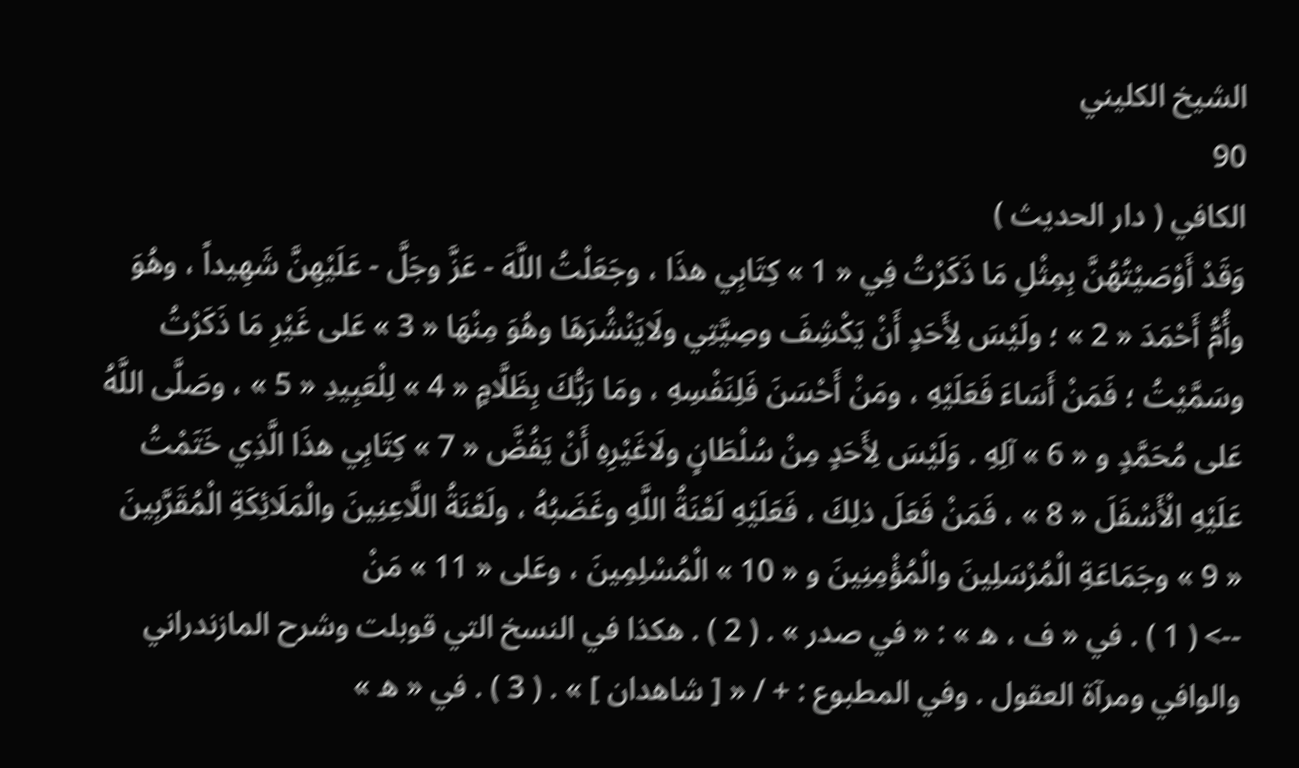الشيخ الكليني
90
الكافي ( دار الحديث )
وَقَدْ أَوْصَيْتُهُنَّ بِمِثْلِ مَا ذَكَرْتُ فِي « 1 » كِتَابِي هذَا ، وجَعَلْتُ اللَّهَ - عَزَّ وجَلَّ - عَلَيْهِنَّ شَهِيداً ، وهُوَ وأُمُّ أَحْمَدَ « 2 » ؛ ولَيْسَ لِأَحَدٍ أَنْ يَكْشِفَ وصِيَّتِي ولَايَنْشُرَهَا وهُوَ مِنْهَا « 3 » عَلى غَيْرِ مَا ذَكَرْتُ وسَمَّيْتُ ؛ فَمَنْ أَسَاءَ فَعَلَيْهِ ، ومَنْ أَحْسَنَ فَلِنَفْسِهِ ، ومَا رَبُّكَ بِظَلَّامٍ « 4 » لِلْعَبِيدِ « 5 » ، وصَلَّى اللَّهُ عَلى مُحَمَّدٍ و « 6 » آلِهِ . وَلَيْسَ لِأَحَدٍ مِنْ سُلْطَانٍ ولَاغَيْرِهِ أَنْ يَفُضَّ « 7 » كِتَابِي هذَا الَّذِي خَتَمْتُ عَلَيْهِ الْأَسْفَلَ « 8 » ، فَمَنْ فَعَلَ ذلِكَ ، فَعَلَيْهِ لَعْنَةُ اللَّهِ وغَضَبُهُ ، ولَعْنَةُ اللَّاعِنِينَ والْمَلَائِكَةِ الْمُقَرَّبِينَ « 9 » وجَمَاعَةِ الْمُرْسَلِينَ والْمُؤْمِنِينَ و « 10 » الْمُسْلِمِينَ ، وعَلى « 11 » مَنْ
--> ( 1 ) . في « ف ، ه » : « في صدر » . ( 2 ) . هكذا في النسخ التي قوبلت وشرح المازندراني والوافي ومرآة العقول . وفي المطبوع : + / « [ شاهدان ] » . ( 3 ) . في « ه »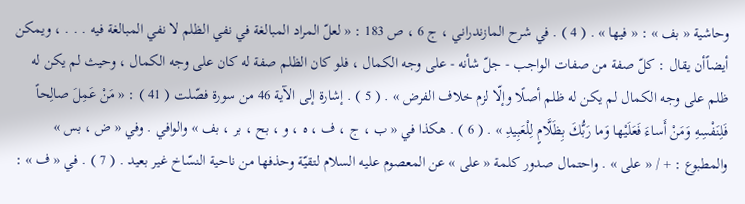وحاشية « بف » : « فيها » . ( 4 ) . في شرح المازندراني ، ج 6 ، ص 183 : « لعلّ المراد المبالغة في نفي الظلم لا نفي المبالغة فيه . . . ، ويمكن أيضاًأن يقال : كلّ صفة من صفات الواجب - جلّ شأنه - على وجه الكمال ، فلو كان الظلم صفة له كان على وجه الكمال ، وحيث لم يكن له ظلم على وجه الكمال لم يكن له ظلم أصلًا وإلّا لزم خلاف الفرض » . ( 5 ) . إشارة إلى الآية 46 من سورة فصّلت ( 41 ) : « مَنْ عَمِلَ صالِحاً فَلِنَفْسِهِ وَمَنْ أَساءَ فَعَلَيْها وَما رَبُّكَ بِظَلَّامٍ لِلْعَبِيدِ » . ( 6 ) . هكذا في « ب ، ج ، ف ، ه ، و ، بح ، بر ، بف » والوافي . وفي « ض ، بس » والمطبوع : + / « على » . واحتمال صدور كلمة « على » عن المعصوم عليه السلام لتقيّة وحذفها من ناحية النسّاخ غير بعيد . ( 7 ) . في « ف » :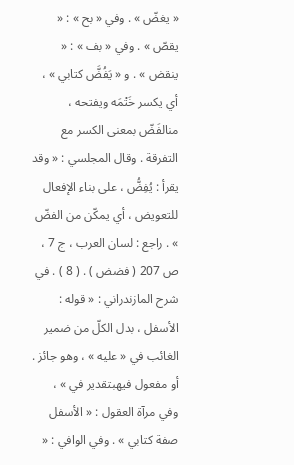« يغضّ » . وفي « بح » : « يقصّ » . وفي « بف » : « ينقض » . و « يَفُضَّ كتابي » ، أي يكسر خَتْمَه ويفتحه ، منالفَضّ بمعنى الكسر مع التفرقة . وقال المجلسي : « وقد يقرأ : يُفِضُّ ، على بناء الإفعال للتعويض ، أي يمكّن من الفضّ » . راجع : لسان العرب ، ج 7 ، ص 207 ( فضض ) . ( 8 ) . في شرح المازندراني : « قوله : الأسفل ، بدل الكلّ من ضمير الغائب في « عليه » ، وهو جائز . أو مفعول فيهبتقدير في » ، وفي مرآة العقول : « الأسفل صفة كتابي » . وفي الوافي : «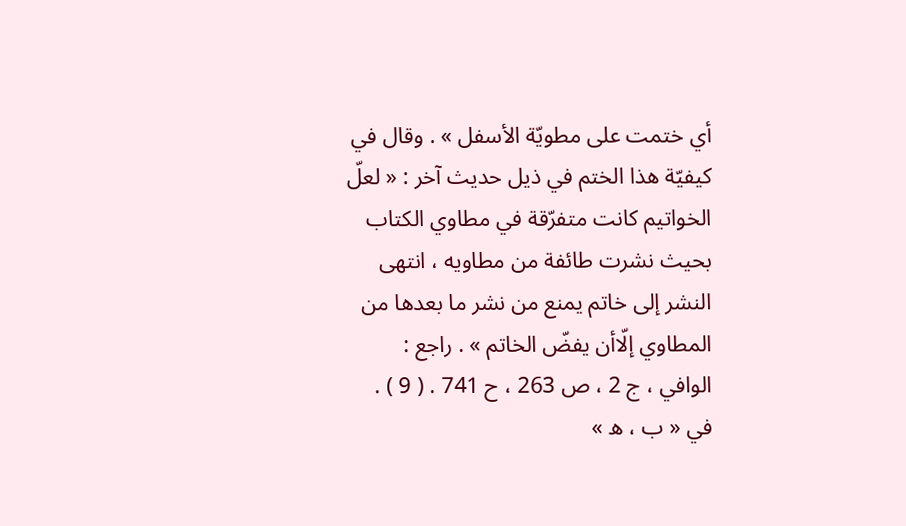أي ختمت على مطويّة الأسفل » . وقال في كيفيّة هذا الختم في ذيل حديث آخر : « لعلّ الخواتيم كانت متفرّقة في مطاوي الكتاب بحيث نشرت طائفة من مطاويه ، انتهى النشر إلى خاتم يمنع من نشر ما بعدها من المطاوي إلّاأن يفضّ الخاتم » . راجع : الوافي ، ج 2 ، ص 263 ، ح 741 . ( 9 ) . في « ب ، ه »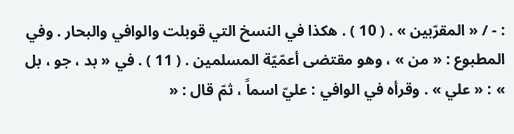: - / « المقرّبين » . ( 10 ) . هكذا في النسخ التي قوبلت والوافي والبحار . وفي المطبوع : « من » ، وهو مقتضى أعمّيّة المسلمين . ( 11 ) . في « بد ، جو ، بل » : « علي » . وقرأه في الوافي : عليّ اسماً ، ثمّ قال : «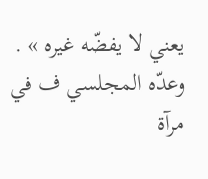يعني لا يفضّه غيره » . وعدّه المجلسي ف في مرآة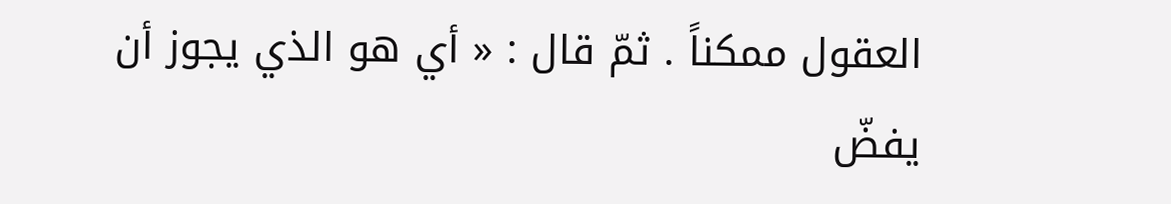العقول ممكناً . ثمّ قال : « أي هو الذي يجوز أن يفضّ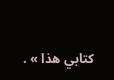كتابي هذا » .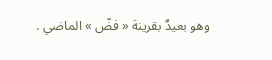وهو بعيدٌ بقرينة « فضّ » الماضي .